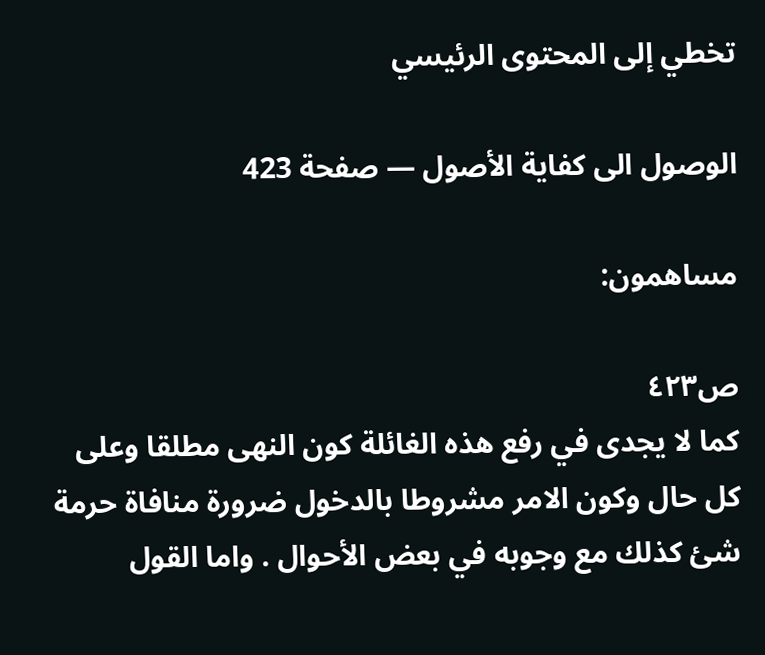تخطي إلى المحتوى الرئيسي

الوصول الى كفاية الأصول — صفحة 423

مساهمون:

ص٤٢٣
كما لا يجدى في رفع هذه الغائلة كون النهى مطلقا وعلى كل حال وكون الامر مشروطا بالدخول ضرورة منافاة حرمة شئ كذلك مع وجوبه في بعض الأحوال . واما القول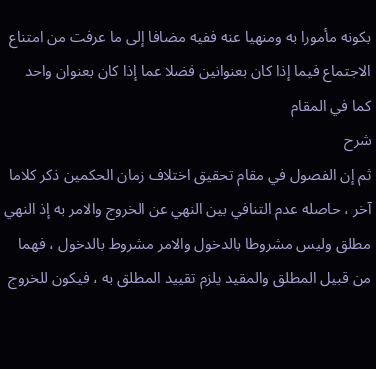بكونه مأمورا به ومنهيا عنه ففيه مضافا إلى ما عرفت من امتناع الاجتماع فيما إذا كان بعنوانين فضلا عما إذا كان بعنوان واحد كما في المقام
شرح
ثم إن الفصول في مقام تحقيق اختلاف زمان الحكمين ذكر كلاما آخر ، حاصله عدم التنافي بين النهي عن الخروج والامر به إذ النهي مطلق وليس مشروطا بالدخول والامر مشروط بالدخول ، فهما من قبيل المطلق والمقيد يلزم تقييد المطلق به ، فيكون للخروج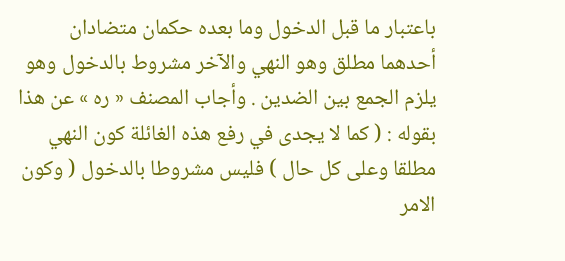باعتبار ما قبل الدخول وما بعده حكمان متضادان أحدهما مطلق وهو النهي والآخر مشروط بالدخول وهو يلزم الجمع بين الضدين . وأجاب المصنف « ره » عن هذا بقوله : ( كما لا يجدى في رفع هذه الغائلة كون النهي مطلقا وعلى كل حال ) فليس مشروطا بالدخول ( وكون الامر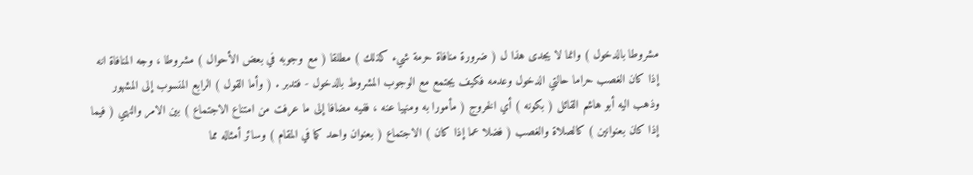مشروطا بالدخول ) وانما لا يجدى هذا ل ( ضرورة منافاة حرمة شيء كذلك ) مطلقا ( مع وجوبه في بعض الأحوال ) مشروطا ، وجه المنافاة انه إذا كان الغصب حراما حالتي الدخول وعدمه فكيف يجتمع مع الوجوب المشروط بالدخول - فتدبر . ( وأما القول ) الرابع المنسوب إلى المشهور وذهب اليه أبو هاشم القائل ( بكونه ) أي الخروج ( مأمورا به ومنهيا عنه ، ففيه مضافا إلى ما عرفت من امتناع الاجتماع ) بين الامر والنهي ( فيما إذا كان بعنوانين ) كالصلاة والغصب ( فضلا عما إذا كان ) الاجتماع ( بعنوان واحد كما في المقام ) وسائر أمثاله مما